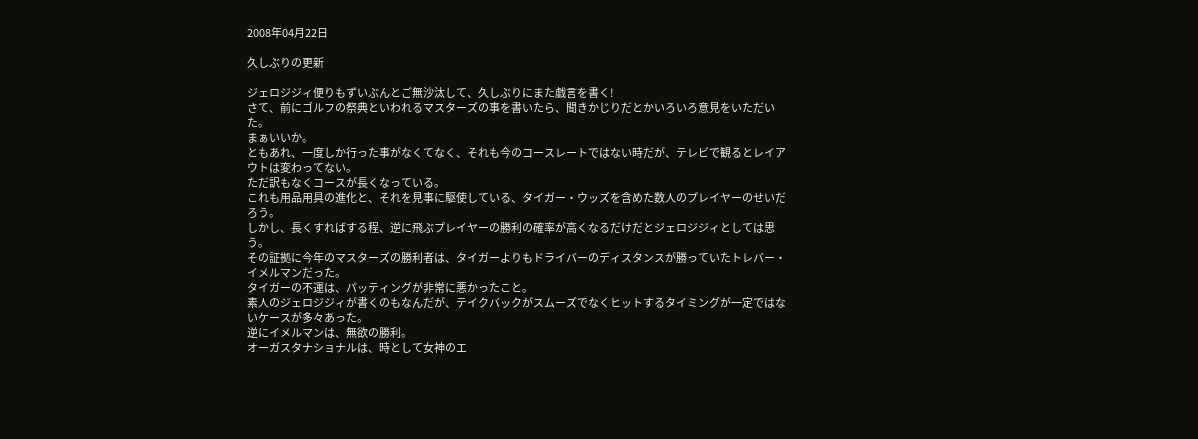2008年04月22日

久しぶりの更新

ジェロジジィ便りもずいぶんとご無沙汰して、久しぶりにまた戯言を書く!
さて、前にゴルフの祭典といわれるマスターズの事を書いたら、聞きかじりだとかいろいろ意見をいただいた。
まぁいいか。
ともあれ、一度しか行った事がなくてなく、それも今のコースレートではない時だが、テレビで観るとレイアウトは変わってない。
ただ訳もなくコースが長くなっている。
これも用品用具の進化と、それを見事に駆使している、タイガー・ウッズを含めた数人のプレイヤーのせいだろう。
しかし、長くすればする程、逆に飛ぶプレイヤーの勝利の確率が高くなるだけだとジェロジジィとしては思う。
その証拠に今年のマスターズの勝利者は、タイガーよりもドライバーのディスタンスが勝っていたトレバー・イメルマンだった。
タイガーの不運は、パッティングが非常に悪かったこと。
素人のジェロジジィが書くのもなんだが、テイクバックがスムーズでなくヒットするタイミングが一定ではないケースが多々あった。
逆にイメルマンは、無欲の勝利。
オーガスタナショナルは、時として女神のエ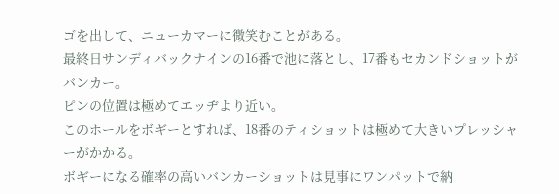ゴを出して、ニューカマーに微笑むことがある。
最終日サンディバックナインの16番で池に落とし、17番もセカンドショットがバンカー。
ピンの位置は極めてエッヂより近い。
このホールをボギーとすれば、18番のティショットは極めて大きいプレッシャーがかかる。
ボギーになる確率の高いバンカーショットは見事にワンパットで納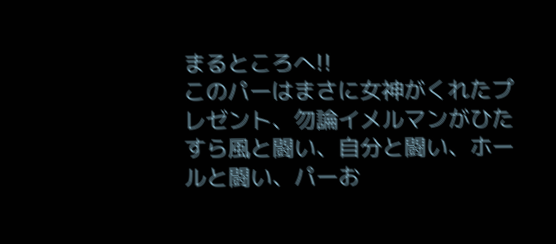まるところへ!!
このパーはまさに女神がくれたプレゼント、勿論イメルマンがひたすら風と闘い、自分と闘い、ホールと闘い、パーお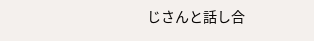じさんと話し合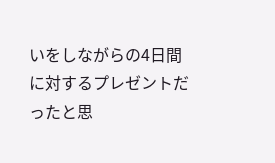いをしながらの4日間に対するプレゼントだったと思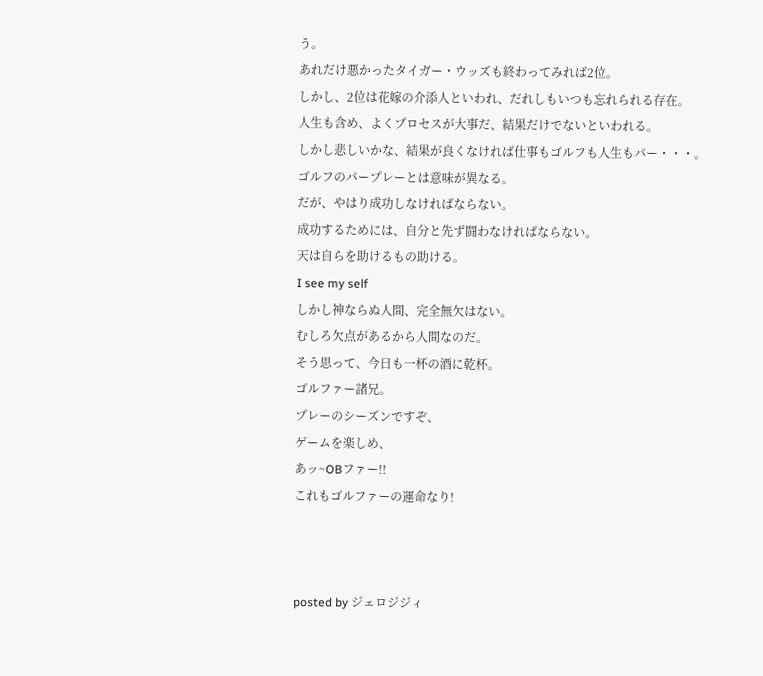う。
あれだけ悪かったタイガー・ウッズも終わってみれば2位。
しかし、2位は花嫁の介添人といわれ、だれしもいつも忘れられる存在。
人生も含め、よくプロセスが大事だ、結果だけでないといわれる。
しかし悲しいかな、結果が良くなければ仕事もゴルフも人生もパー・・・。
ゴルフのパープレーとは意味が異なる。
だが、やはり成功しなければならない。
成功するためには、自分と先ず闘わなければならない。
天は自らを助けるもの助ける。
I see my self
しかし神ならぬ人間、完全無欠はない。
むしろ欠点があるから人間なのだ。
そう思って、今日も一杯の酒に乾杯。
ゴルファー諸兄。
プレーのシーズンですぞ、
ゲームを楽しめ、
あッ~OBファー!!
これもゴルファーの運命なり!



posted by ジェロジジィ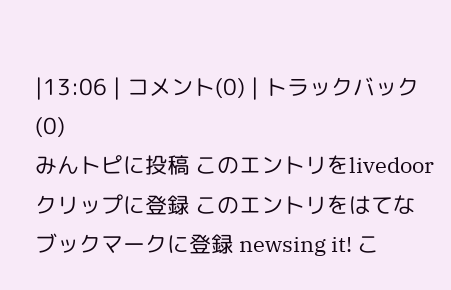|13:06 | コメント(0) | トラックバック(0)
みんトピに投稿 このエントリをlivedoorクリップに登録 このエントリをはてなブックマークに登録 newsing it! こ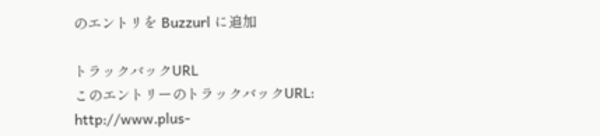のエントリを Buzzurl に追加

トラックバックURL
このエントリーのトラックバックURL:
http://www.plus-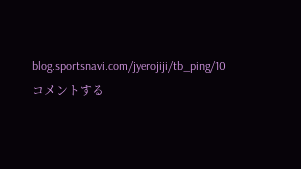blog.sportsnavi.com/jyerojiji/tb_ping/10
コメントする